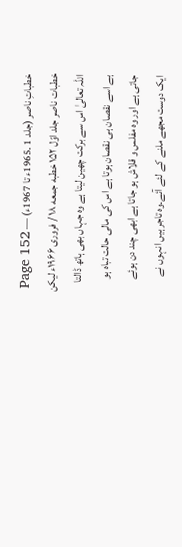خطباتِ ناصر (جلد 1 ۔1965ء تا 1967ء) — Page 152
خطبات ناصر جلد اوّل ۱۵۲ خطبه جمعه ۱۸ / فروری ۱۹۶۶ء لیکن اللہ تعالیٰ اس سے برکت چھین لیتا ہے وہ جہاں بھی ہاتھ ڈالتا ہے اسے نقصان ہی نقصان ہوتا ہے اس کی مالی حالت تباہ ہو جاتی ہے اور وہ مفلس و قلاش ہو جاتا ہے ابھی چند دن ہوئے ایک دوست مجھے ملنے کے لئے آئے۔وہ تاجر ہیں انہوں نے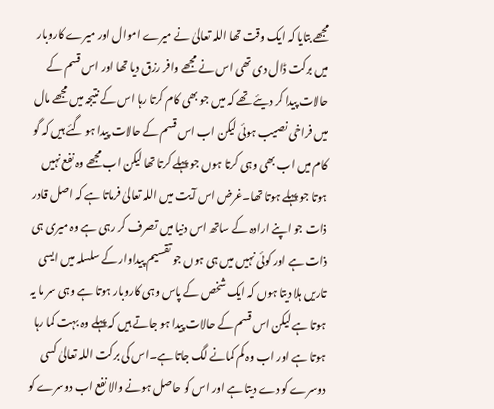مجھے بتایا کہ ایک وقت تھا اللہ تعالیٰ نے میرے اموال اور میرے کاروبار میں برکت ڈال دی تھی اس نے مجھے وافر رزق دیا تھا اور اس قسم کے حالات پیدا کر دیئے تھے کہ میں جو بھی کام کرتا رہا اس کے نتیجہ میں مجھے مال میں فراخی نصیب ہوئی لیکن اب اس قسم کے حالات پیدا ہو گئے ہیں کہ گو کام میں اب بھی وہی کرتا ہوں جو پہلے کرتا تھا لیکن اب مجھے وہ نفع نہیں ہوتا جو پہلے ہوتا تھا۔غرض اس آیت میں اللہ تعالیٰ فرماتا ہے کہ اصل قادر ذات جو اپنے ارادہ کے ساتھ اس دنیا میں تصرف کر رہی ہے وہ میری ہی ذات ہے اور کوئی نہیں میں ہی ہوں جو تقسیم پیداوار کے سلسلہ میں ایسی تاریں ہلا دیتا ہوں کہ ایک شخص کے پاس وہی کاروبار ہوتا ہے وہی سر ما یہ ہوتا ہے لیکن اس قسم کے حالات پیدا ہو جاتے ہیں کہ پہلے وہ بہت کما رہا ہوتا ہے اور اب وہ کم کمانے لگ جاتا ہے۔اس کی برکت اللہ تعالیٰ کسی دوسرے کو دے دیتا ہے اور اس کو حاصل ہونے والا نفع اب دوسرے کو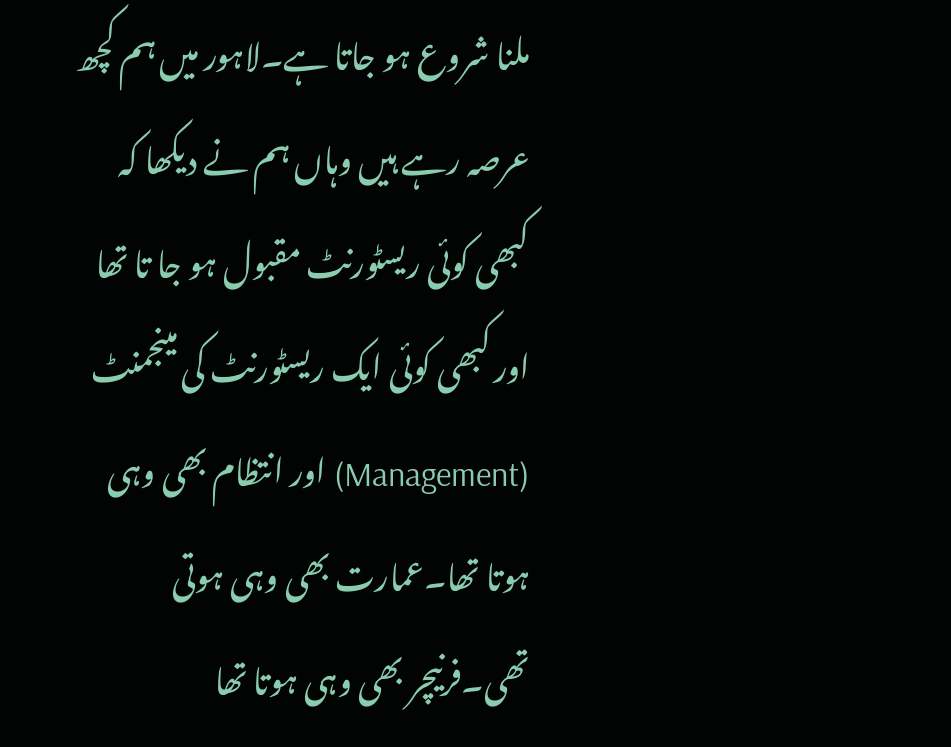ملنا شروع ہو جاتا ہے۔لاہور میں ہم کچھ عرصہ رہے ہیں وہاں ہم نے دیکھا کہ کبھی کوئی ریسٹورنٹ مقبول ہو جا تا تھا اور کبھی کوئی ایک ریسٹورنٹ کی مینجمنٹ (Management) اور انتظام بھی وہی ہوتا تھا۔عمارت بھی وہی ہوتی تھی۔فرنیچر بھی وہی ہوتا تھا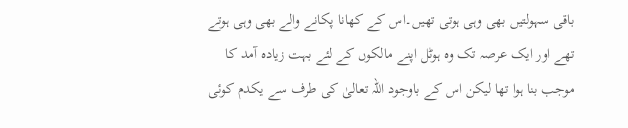باقی سہولتیں بھی وہی ہوتی تھیں۔اس کے کھانا پکانے والے بھی وہی ہوتے تھے اور ایک عرصہ تک وہ ہوٹل اپنے مالکوں کے لئے بہت زیادہ آمد کا موجب بنا ہوا تھا لیکن اس کے باوجود اللہ تعالیٰ کی طرف سے یکدم کوئی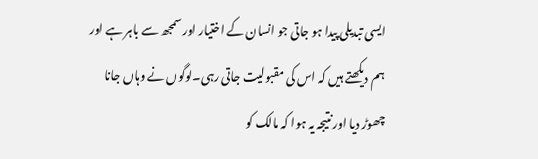ایسی تبدیلی پیدا ہو جاتی جو انسان کے اختیار اور سمجھ سے باہر ہے اور ہم دیکھتے ہیں کہ اس کی مقبولیت جاتی رہی۔لوگوں نے وہاں جانا چھوڑ دیا اور نتیجہ یہ ہوا کہ مالک کو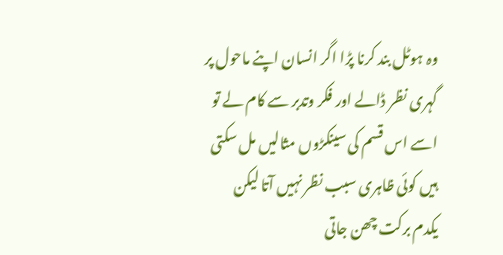وہ ہوٹل بند کرنا پڑا اگر انسان اپنے ماحول پر گہری نظر ڈالے اور فکر وتدبر سے کام لے تو اسے اس قسم کی سینکڑوں مثالیں مل سکتی ہیں کوئی ظاہری سبب نظر نہیں آتا لیکن یکدم برکت چھن جاتی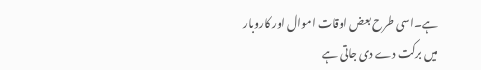ہے۔اسی طرح بعض اوقات اموال اور کاروبار میں برکت دے دی جاتی ہے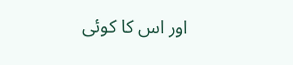اور اس کا کوئی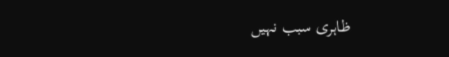ظاہری سبب نہیں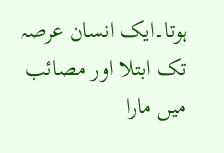ہوتا۔ایک انسان عرصہ تک ابتلا اور مصائب میں مارا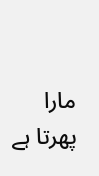مارا پھرتا ہے